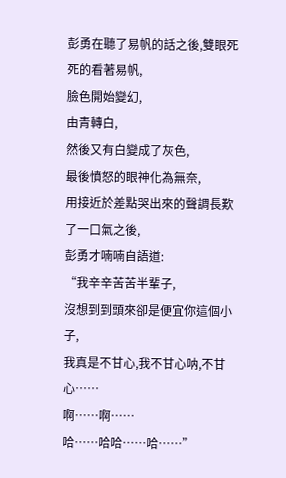彭勇在聽了易帆的話之後,雙眼死死的看著易帆,
臉色開始變幻,
由青轉白,
然後又有白變成了灰色,
最後憤怒的眼神化為無奈,
用接近於差點哭出來的聲調長歎了一口氣之後,
彭勇才喃喃自語道:
“我辛辛苦苦半輩子,
沒想到到頭來卻是便宜你這個小子,
我真是不甘心,我不甘心呐,不甘心……
啊……啊……
哈……哈哈……哈……”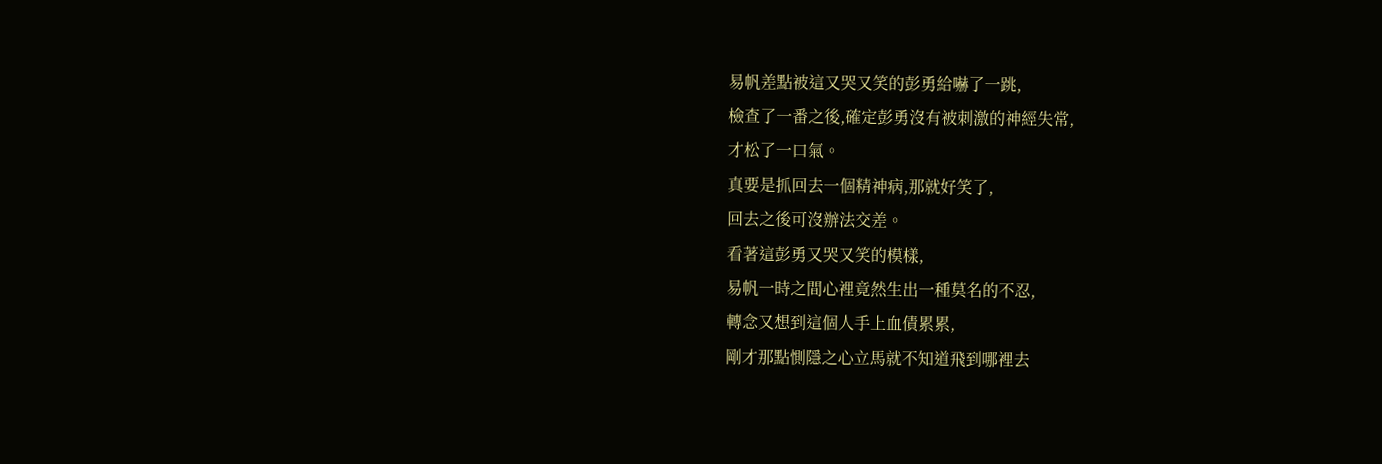易帆差點被這又哭又笑的彭勇給嚇了一跳,
檢查了一番之後,確定彭勇沒有被刺激的神經失常,
才松了一口氣。
真要是抓回去一個精神病,那就好笑了,
回去之後可沒辦法交差。
看著這彭勇又哭又笑的模樣,
易帆一時之間心裡竟然生出一種莫名的不忍,
轉念又想到這個人手上血債累累,
剛才那點惻隱之心立馬就不知道飛到哪裡去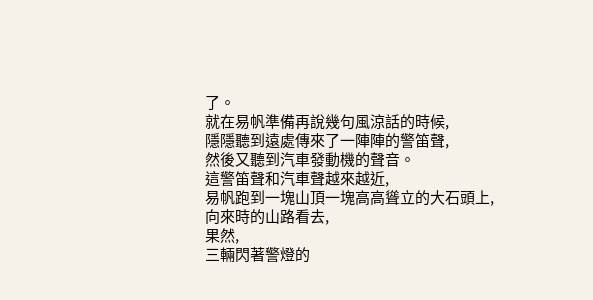了。
就在易帆準備再說幾句風涼話的時候,
隱隱聽到遠處傳來了一陣陣的警笛聲,
然後又聽到汽車發動機的聲音。
這警笛聲和汽車聲越來越近,
易帆跑到一塊山頂一塊高高聳立的大石頭上,
向來時的山路看去,
果然,
三輛閃著警燈的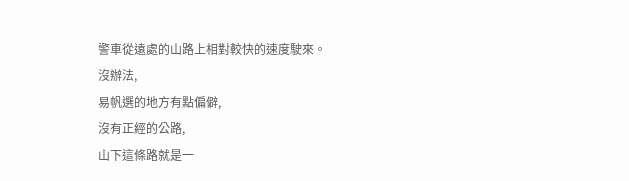警車從遠處的山路上相對較快的速度駛來。
沒辦法,
易帆選的地方有點偏僻,
沒有正經的公路,
山下這條路就是一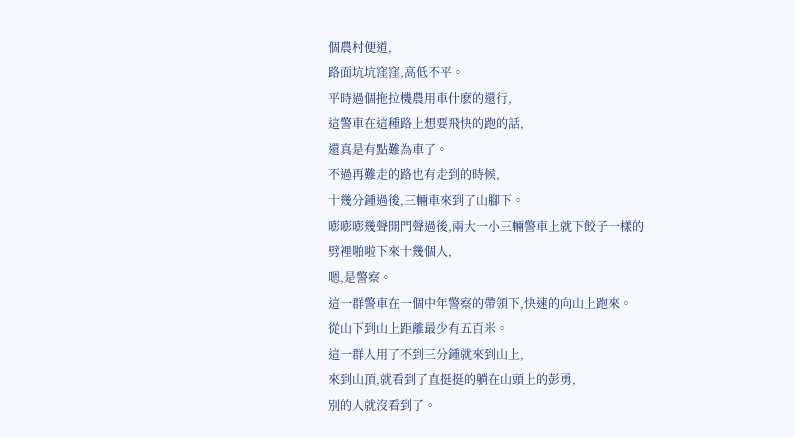個農村便道,
路面坑坑窪窪,高低不平。
平時過個拖拉機農用車什麽的還行,
這警車在這種路上想要飛快的跑的話,
還真是有點難為車了。
不過再難走的路也有走到的時候,
十幾分鍾過後,三輛車來到了山腳下。
嘭嘭嘭幾聲開門聲過後,兩大一小三輛警車上就下餃子一樣的劈裡啪啦下來十幾個人,
嗯,是警察。
這一群警車在一個中年警察的帶領下,快速的向山上跑來。
從山下到山上距離最少有五百米。
這一群人用了不到三分鍾就來到山上,
來到山頂,就看到了直挺挺的躺在山頭上的彭勇,
別的人就沒看到了。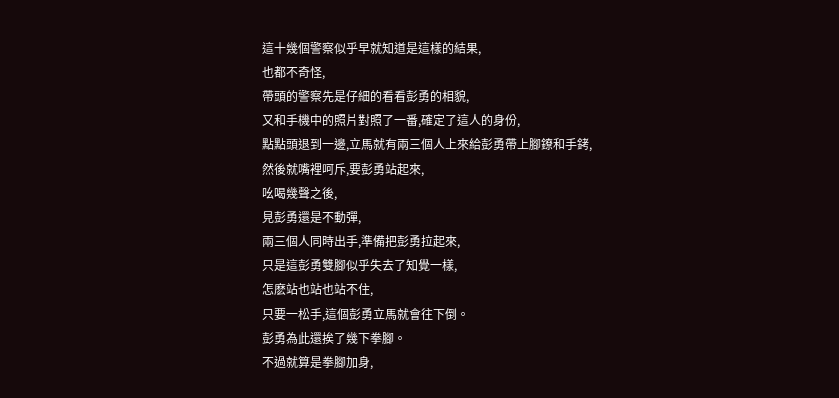這十幾個警察似乎早就知道是這樣的結果,
也都不奇怪,
帶頭的警察先是仔細的看看彭勇的相貌,
又和手機中的照片對照了一番,確定了這人的身份,
點點頭退到一邊,立馬就有兩三個人上來給彭勇帶上腳鐐和手銬,
然後就嘴裡呵斥,要彭勇站起來,
吆喝幾聲之後,
見彭勇還是不動彈,
兩三個人同時出手,準備把彭勇拉起來,
只是這彭勇雙腳似乎失去了知覺一樣,
怎麽站也站也站不住,
只要一松手,這個彭勇立馬就會往下倒。
彭勇為此還挨了幾下拳腳。
不過就算是拳腳加身,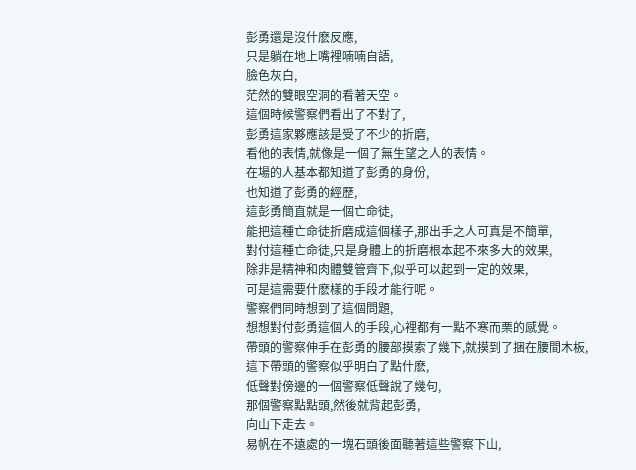彭勇還是沒什麽反應,
只是躺在地上嘴裡喃喃自語,
臉色灰白,
茫然的雙眼空洞的看著天空。
這個時候警察們看出了不對了,
彭勇這家夥應該是受了不少的折磨,
看他的表情,就像是一個了無生望之人的表情。
在場的人基本都知道了彭勇的身份,
也知道了彭勇的經歷,
這彭勇簡直就是一個亡命徒,
能把這種亡命徒折磨成這個樣子,那出手之人可真是不簡單,
對付這種亡命徒,只是身體上的折磨根本起不來多大的效果,
除非是精神和肉體雙管齊下,似乎可以起到一定的效果,
可是這需要什麽樣的手段才能行呢。
警察們同時想到了這個問題,
想想對付彭勇這個人的手段,心裡都有一點不寒而栗的感覺。
帶頭的警察伸手在彭勇的腰部摸索了幾下,就摸到了捆在腰間木板,
這下帶頭的警察似乎明白了點什麽,
低聲對傍邊的一個警察低聲說了幾句,
那個警察點點頭,然後就背起彭勇,
向山下走去。
易帆在不遠處的一塊石頭後面聽著這些警察下山,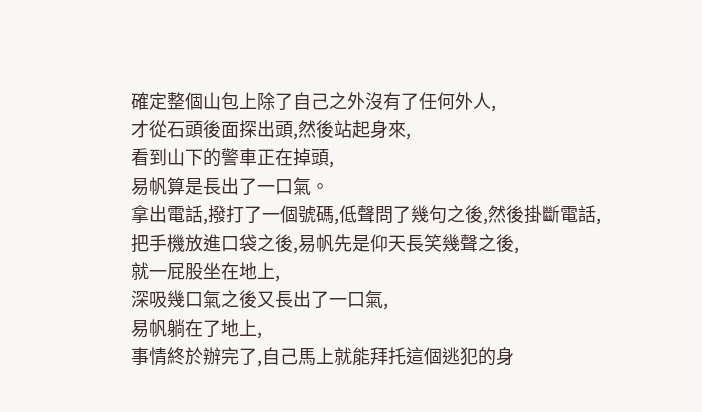確定整個山包上除了自己之外沒有了任何外人,
才從石頭後面探出頭,然後站起身來,
看到山下的警車正在掉頭,
易帆算是長出了一口氣。
拿出電話,撥打了一個號碼,低聲問了幾句之後,然後掛斷電話,
把手機放進口袋之後,易帆先是仰天長笑幾聲之後,
就一屁股坐在地上,
深吸幾口氣之後又長出了一口氣,
易帆躺在了地上,
事情終於辦完了,自己馬上就能拜托這個逃犯的身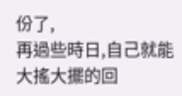份了,
再過些時日,自己就能大搖大擺的回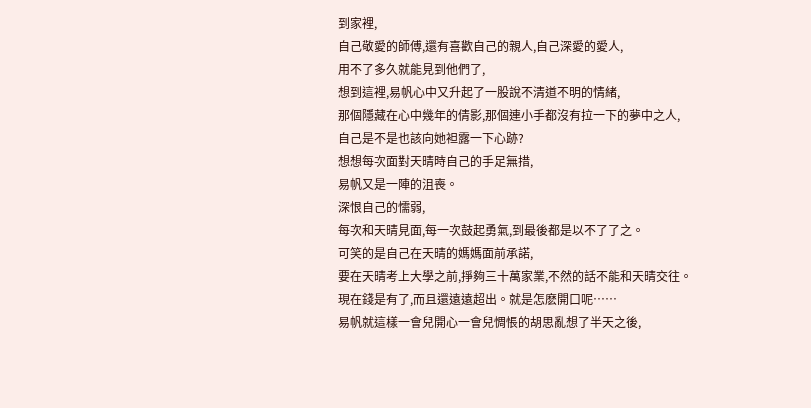到家裡,
自己敬愛的師傅,還有喜歡自己的親人,自己深愛的愛人,
用不了多久就能見到他們了,
想到這裡,易帆心中又升起了一股說不清道不明的情緒,
那個隱藏在心中幾年的倩影,那個連小手都沒有拉一下的夢中之人,
自己是不是也該向她袒露一下心跡?
想想每次面對天晴時自己的手足無措,
易帆又是一陣的沮喪。
深恨自己的懦弱,
每次和天晴見面,每一次鼓起勇氣,到最後都是以不了了之。
可笑的是自己在天晴的媽媽面前承諾,
要在天晴考上大學之前,掙夠三十萬家業,不然的話不能和天晴交往。
現在錢是有了,而且還遠遠超出。就是怎麽開口呢……
易帆就這樣一會兒開心一會兒惆悵的胡思亂想了半天之後,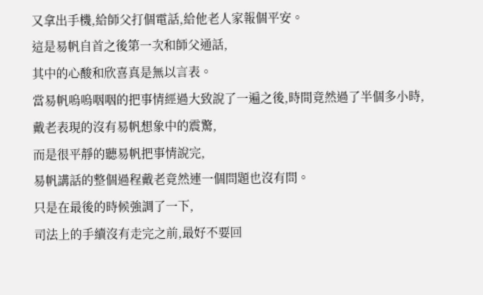又拿出手機,給師父打個電話,給他老人家報個平安。
這是易帆自首之後第一次和師父通話,
其中的心酸和欣喜真是無以言表。
當易帆嗚嗚咽咽的把事情經過大致說了一遍之後,時間竟然過了半個多小時,
戴老表現的沒有易帆想象中的震驚,
而是很平靜的聽易帆把事情說完,
易帆講話的整個過程戴老竟然連一個問題也沒有問。
只是在最後的時候強調了一下,
司法上的手續沒有走完之前,最好不要回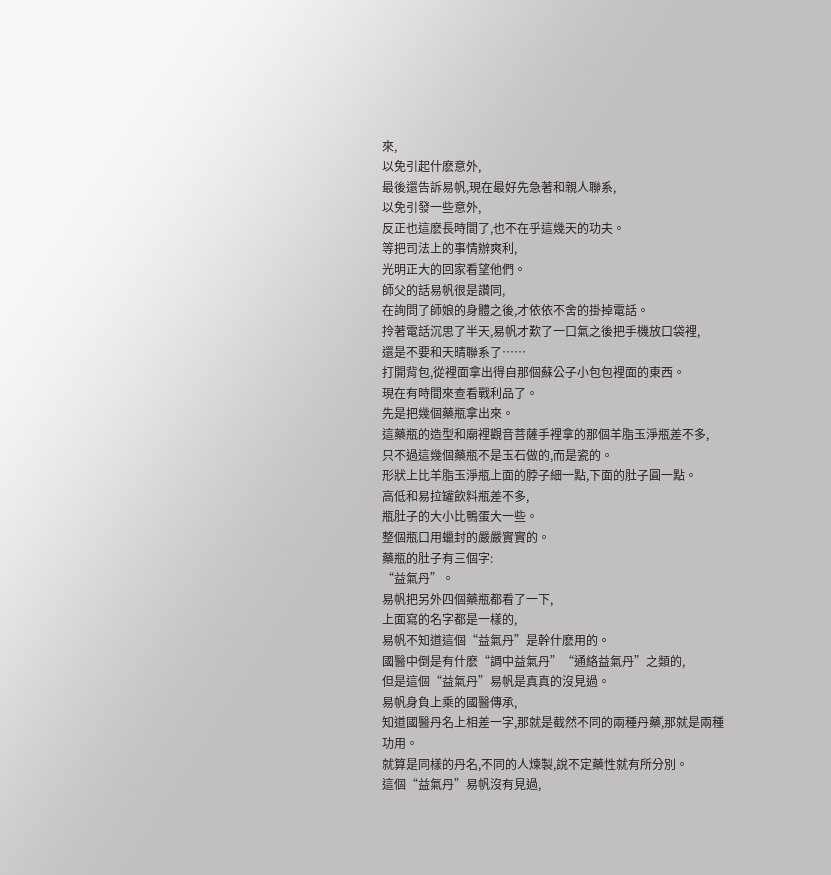來,
以免引起什麽意外,
最後還告訴易帆,現在最好先急著和親人聯系,
以免引發一些意外,
反正也這麽長時間了,也不在乎這幾天的功夫。
等把司法上的事情辦爽利,
光明正大的回家看望他們。
師父的話易帆很是讚同,
在詢問了師娘的身體之後,才依依不舍的掛掉電話。
拎著電話沉思了半天,易帆才歎了一口氣之後把手機放口袋裡,
還是不要和天晴聯系了……
打開背包,從裡面拿出得自那個蘇公子小包包裡面的東西。
現在有時間來查看戰利品了。
先是把幾個藥瓶拿出來。
這藥瓶的造型和廟裡觀音菩薩手裡拿的那個羊脂玉淨瓶差不多,
只不過這幾個藥瓶不是玉石做的,而是瓷的。
形狀上比羊脂玉淨瓶上面的脖子細一點,下面的肚子圓一點。
高低和易拉罐飲料瓶差不多,
瓶肚子的大小比鴨蛋大一些。
整個瓶口用蠟封的嚴嚴實實的。
藥瓶的肚子有三個字:
“益氣丹”。
易帆把另外四個藥瓶都看了一下,
上面寫的名字都是一樣的,
易帆不知道這個“益氣丹”是幹什麽用的。
國醫中倒是有什麽“調中益氣丹”“通絡益氣丹”之類的,
但是這個“益氣丹”易帆是真真的沒見過。
易帆身負上乘的國醫傳承,
知道國醫丹名上相差一字,那就是截然不同的兩種丹藥,那就是兩種功用。
就算是同樣的丹名,不同的人煉製,說不定藥性就有所分別。
這個“益氣丹”易帆沒有見過,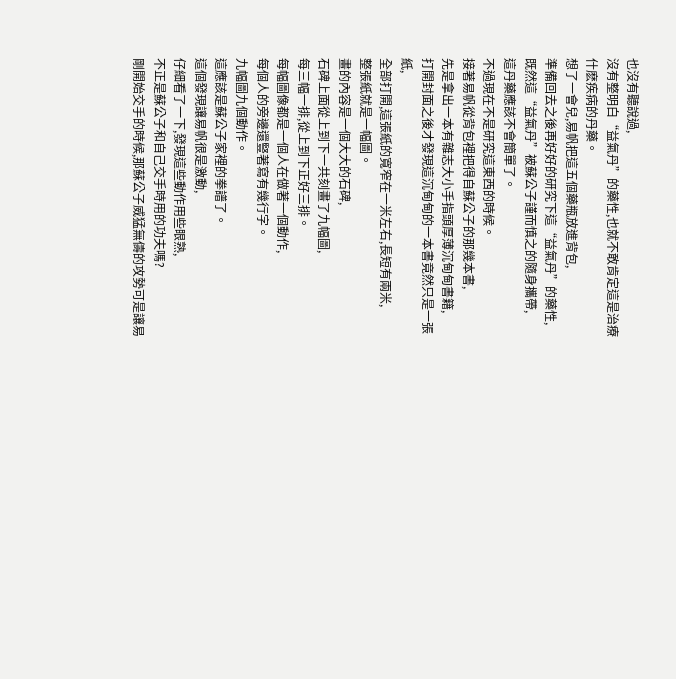也沒有聽說過,
沒有整明白“益氣丹”的藥性,也就不敢肯定這是治療什麽疾病的丹藥。
想了一會兒,易帆把這五個藥瓶放進背包,
準備回去之後再好好的研究下這“益氣丹”的藥性,
既然這“益氣丹”被蘇公子謹而慎之的隨身攜帶,
這丹藥應該不會簡單了。
不過現在不是研究這東西的時候。
接著易帆從背包裡把得自蘇公子的那幾本書,
先是拿出一本有雜志大小手指頭厚薄沉甸甸書籍,
打開封面之後才發現這沉甸甸的一本書竟然只是一張紙,
全部打開,這張紙的寬窄在一米左右,長短有兩米,
整張紙就是一幅圖。
畫的內容是一個大大的石碑,
石碑上面從上到下一共刻畫了九幅圖,
每三幅一排,從上到下正好三排。
每幅圖像都是一個人在做著一個動作,
每個人的旁邊還豎著寫有幾行字。
九幅圖九個動作。
這應該是蘇公子家裡的拳譜了。
這個發現讓易帆很是激動,
仔細看了一下,發現這些動作用些眼熟,
不正是蘇公子和自己交手時用的功夫嗎?
剛開始交手的時候,那蘇公子威猛無儔的攻勢可是讓易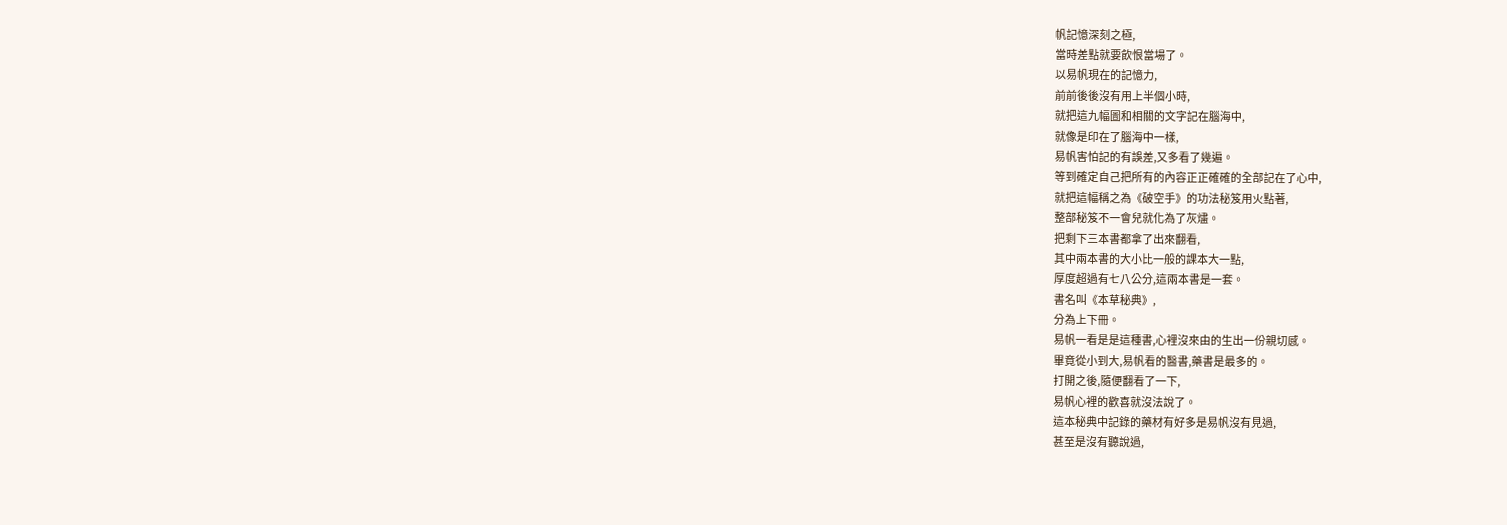帆記憶深刻之極,
當時差點就要飲恨當場了。
以易帆現在的記憶力,
前前後後沒有用上半個小時,
就把這九幅圖和相關的文字記在腦海中,
就像是印在了腦海中一樣,
易帆害怕記的有誤差,又多看了幾遍。
等到確定自己把所有的內容正正確確的全部記在了心中,
就把這幅稱之為《破空手》的功法秘笈用火點著,
整部秘笈不一會兒就化為了灰燼。
把剩下三本書都拿了出來翻看,
其中兩本書的大小比一般的課本大一點,
厚度超過有七八公分,這兩本書是一套。
書名叫《本草秘典》,
分為上下冊。
易帆一看是是這種書,心裡沒來由的生出一份親切感。
畢竟從小到大,易帆看的醫書,藥書是最多的。
打開之後,隨便翻看了一下,
易帆心裡的歡喜就沒法說了。
這本秘典中記錄的藥材有好多是易帆沒有見過,
甚至是沒有聽說過,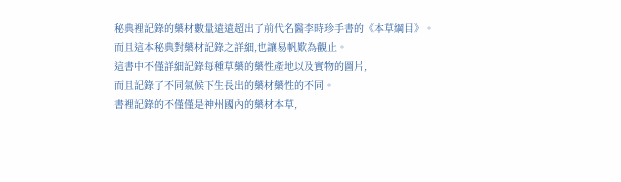秘典裡記錄的藥材數量遠遠超出了前代名醫李時珍手書的《本草綱目》。
而且這本秘典對藥材記錄之詳細,也讓易帆歎為觀止。
這書中不僅詳細記錄每種草藥的藥性產地以及實物的圖片,
而且記錄了不同氣候下生長出的藥材藥性的不同。
書裡記錄的不僅僅是神州國內的藥材本草,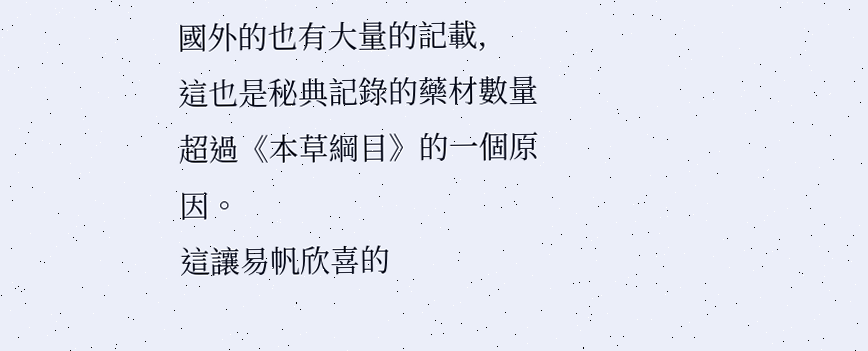國外的也有大量的記載,
這也是秘典記錄的藥材數量超過《本草綱目》的一個原因。
這讓易帆欣喜的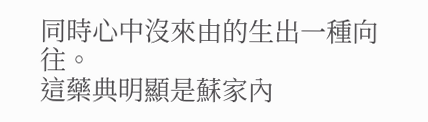同時心中沒來由的生出一種向往。
這藥典明顯是蘇家內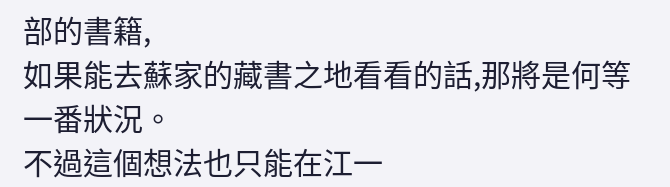部的書籍,
如果能去蘇家的藏書之地看看的話,那將是何等一番狀況。
不過這個想法也只能在江一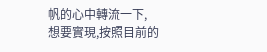帆的心中轉流一下,
想要實現,按照目前的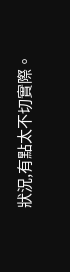狀況,有點太不切實際。